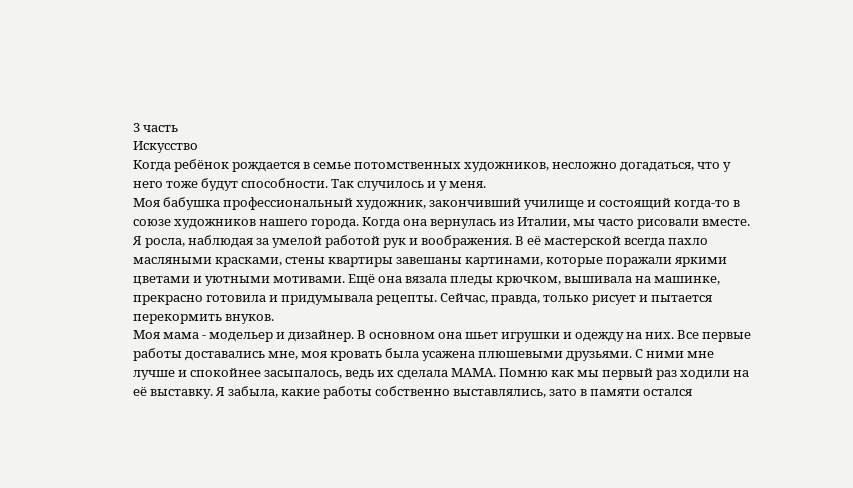3 часть
Искусство
Когда ребёнок рождается в семье потомственных художников, несложно догадаться, что у него тоже будут способности. Так случилось и у меня.
Моя бабушка профессиональный художник, закончивший училище и состоящий когда-то в союзе художников нашего города. Когда она вернулась из Италии, мы часто рисовали вместе. Я росла, наблюдая за умелой работой рук и воображения. В её мастерской всегда пахло масляными красками, стены квартиры завешаны картинами, которые поражали яркими цветами и уютными мотивами. Ещё она вязала пледы крючком, вышивала на машинке, прекрасно готовила и придумывала рецепты. Сейчас, правда, только рисует и пытается перекормить внуков.
Моя мама - модельер и дизайнер. В основном она шьет игрушки и одежду на них. Все первые работы доставались мне, моя кровать была усажена плюшевыми друзьями. С ними мне лучше и спокойнее засыпалось, ведь их сделала МАМА. Помню как мы первый раз ходили на её выставку. Я забыла, какие работы собственно выставлялись, зато в памяти остался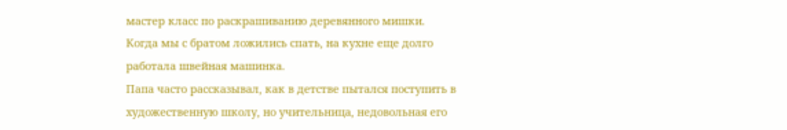мастер класс по раскрашиванию деревянного мишки. Когда мы с братом ложились спать, на кухне еще долго работала швейная машинка.
Папа часто рассказывал, как в детстве пытался поступить в художественную школу, но учительница, недовольная его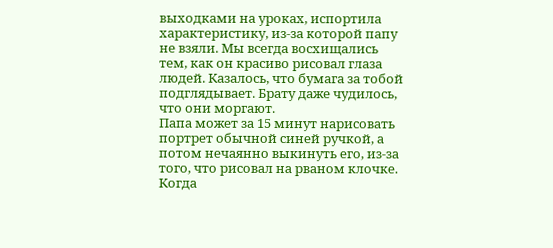выходками на уроках, испортила характеристику, из-за которой папу не взяли. Мы всегда восхищались тем, как он красиво рисовал глаза людей. Казалось, что бумага за тобой подглядывает. Брату даже чудилось, что они моргают.
Папа может за 15 минут нарисовать портрет обычной синей ручкой, а потом нечаянно выкинуть его, из-за того, что рисовал на рваном клочке. Когда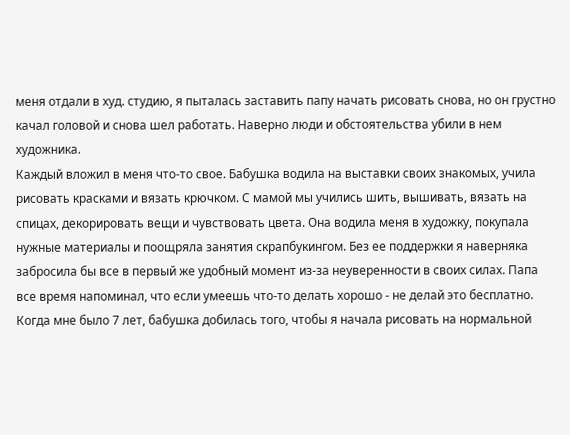меня отдали в худ. студию, я пыталась заставить папу начать рисовать снова, но он грустно качал головой и снова шел работать. Наверно люди и обстоятельства убили в нем художника.
Каждый вложил в меня что-то свое. Бабушка водила на выставки своих знакомых, учила рисовать красками и вязать крючком. С мамой мы учились шить, вышивать, вязать на спицах, декорировать вещи и чувствовать цвета. Она водила меня в художку, покупала нужные материалы и поощряла занятия скрапбукингом. Без ее поддержки я наверняка забросила бы все в первый же удобный момент из-за неуверенности в своих силах. Папа все время напоминал, что если умеешь что-то делать хорошо - не делай это бесплатно.
Когда мне было 7 лет, бабушка добилась того, чтобы я начала рисовать на нормальной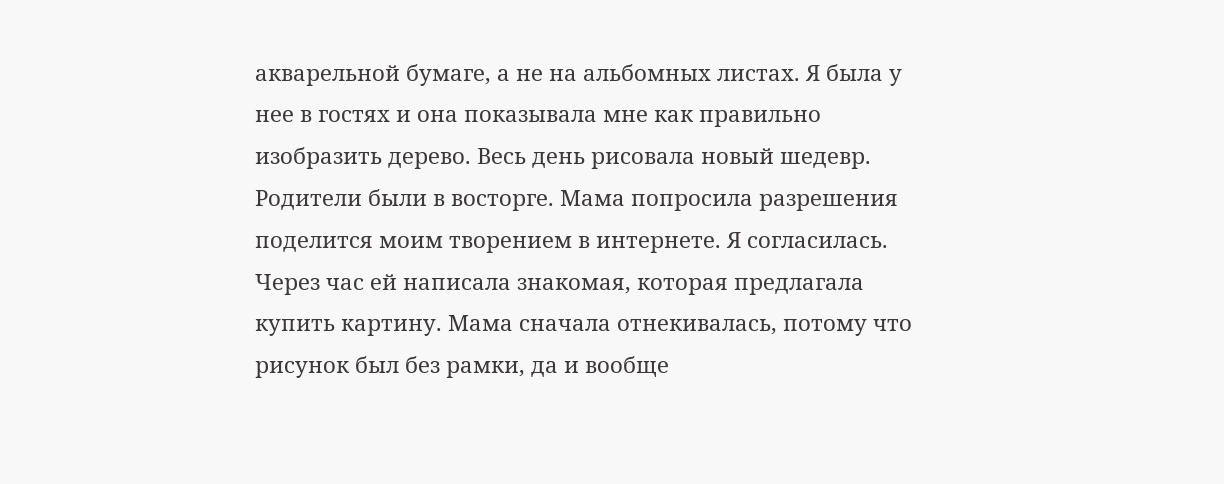акварельной бумаге, а не на альбомных листах. Я была у нее в гостях и она показывала мне как правильно изобразить дерево. Весь день рисовала новый шедевр. Родители были в восторге. Мама попросила разрешения поделится моим творением в интернете. Я согласилась. Через час ей написала знакомая, которая предлагала купить картину. Мама сначала отнекивалась, потому что рисунок был без рамки, да и вообще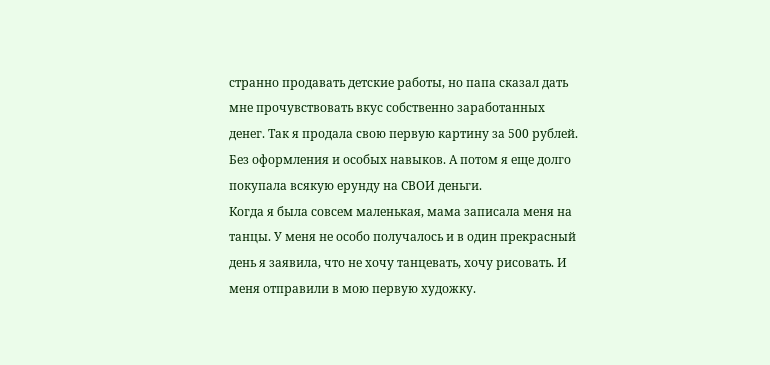странно продавать детские работы, но папа сказал дать мне прочувствовать вкус собственно заработанных денег. Так я продала свою первую картину за 500 рублей. Без оформления и особых навыков. А потом я еще долго покупала всякую ерунду на СВОИ деньги.
Когда я была совсем маленькая, мама записала меня на танцы. У меня не особо получалось и в один прекрасный день я заявила, что не хочу танцевать, хочу рисовать. И меня отправили в мою первую художку.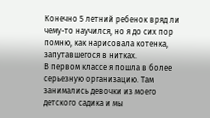Конечно 5 летний ребенок вряд ли чему-то научился, но я до сих пор помню, как нарисовала котенка, запутавшегося в нитках.
В первом классе я пошла в более серьезную организацию. Там занимались девочки из моего детского садика и мы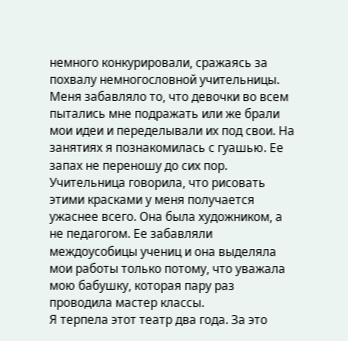немного конкурировали, сражаясь за похвалу немногословной учительницы. Меня забавляло то, что девочки во всем пытались мне подражать или же брали мои идеи и переделывали их под свои. На занятиях я познакомилась с гуашью. Ее запах не переношу до сих пор. Учительница говорила, что рисовать этими красками у меня получается ужаснее всего. Она была художником, а не педагогом. Ее забавляли междоусобицы учениц и она выделяла мои работы только потому, что уважала мою бабушку, которая пару раз проводила мастер классы.
Я терпела этот театр два года. За это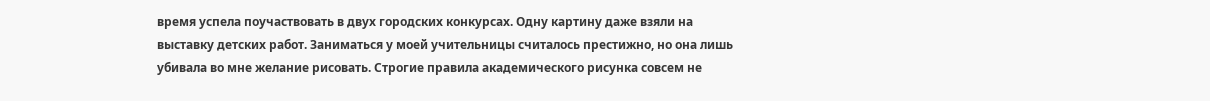время успела поучаствовать в двух городских конкурсах. Одну картину даже взяли на выставку детских работ. Заниматься у моей учительницы считалось престижно, но она лишь убивала во мне желание рисовать. Строгие правила академического рисунка совсем не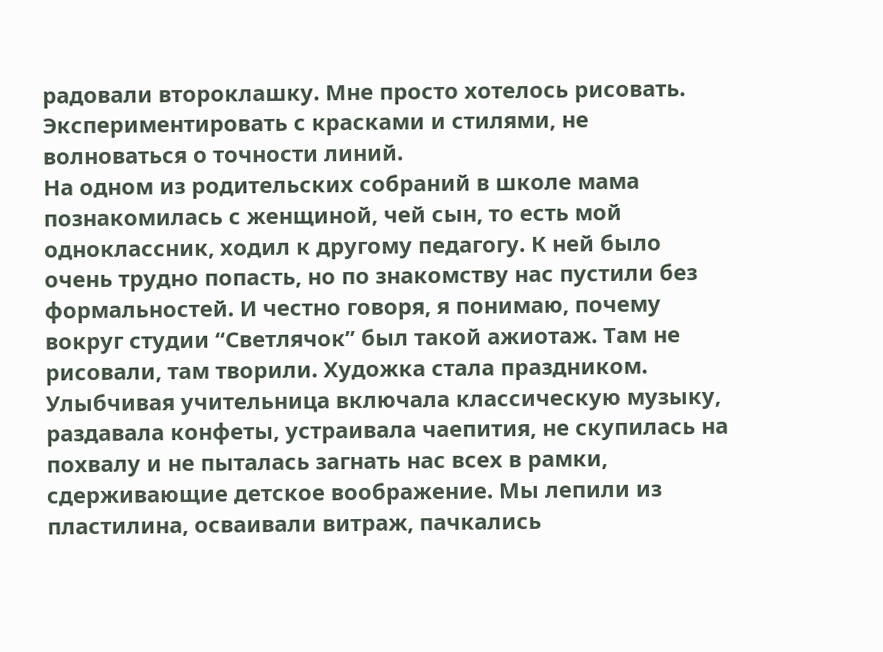радовали второклашку. Мне просто хотелось рисовать. Экспериментировать с красками и стилями, не волноваться о точности линий.
На одном из родительских собраний в школе мама познакомилась с женщиной, чей сын, то есть мой одноклассник, ходил к другому педагогу. К ней было очень трудно попасть, но по знакомству нас пустили без формальностей. И честно говоря, я понимаю, почему вокруг студии “Светлячок” был такой ажиотаж. Там не рисовали, там творили. Художка стала праздником. Улыбчивая учительница включала классическую музыку, раздавала конфеты, устраивала чаепития, не скупилась на похвалу и не пыталась загнать нас всех в рамки, сдерживающие детское воображение. Мы лепили из пластилина, осваивали витраж, пачкались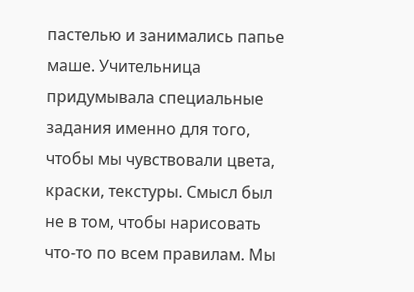пастелью и занимались папье маше. Учительница придумывала специальные задания именно для того, чтобы мы чувствовали цвета, краски, текстуры. Смысл был не в том, чтобы нарисовать что-то по всем правилам. Мы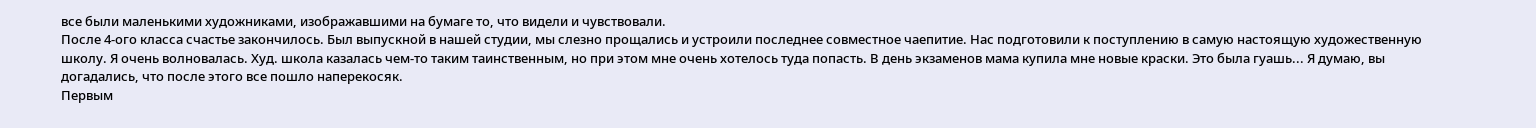все были маленькими художниками, изображавшими на бумаге то, что видели и чувствовали.
После 4-ого класса счастье закончилось. Был выпускной в нашей студии, мы слезно прощались и устроили последнее совместное чаепитие. Нас подготовили к поступлению в самую настоящую художественную школу. Я очень волновалась. Худ. школа казалась чем-то таким таинственным, но при этом мне очень хотелось туда попасть. В день экзаменов мама купила мне новые краски. Это была гуашь... Я думаю, вы догадались, что после этого все пошло наперекосяк.
Первым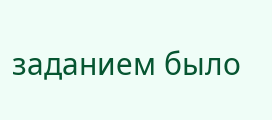заданием было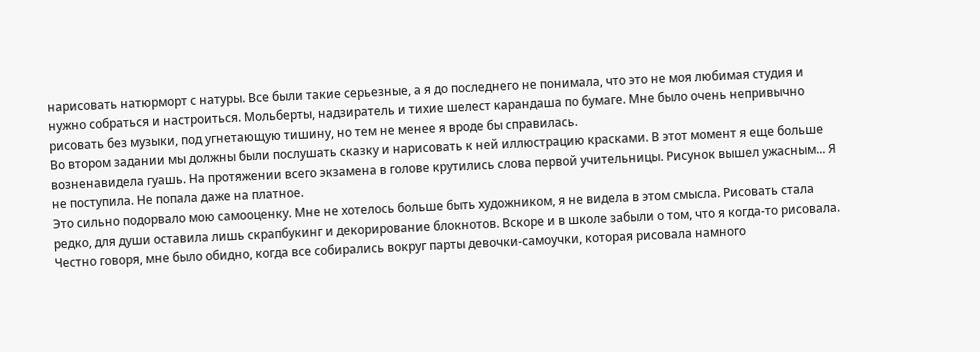нарисовать натюрморт с натуры. Все были такие серьезные, а я до последнего не понимала, что это не моя любимая студия и нужно собраться и настроиться. Мольберты, надзиратель и тихие шелест карандаша по бумаге. Мне было очень непривычно рисовать без музыки, под угнетающую тишину, но тем не менее я вроде бы справилась.
Во втором задании мы должны были послушать сказку и нарисовать к ней иллюстрацию красками. В этот момент я еще больше возненавидела гуашь. На протяжении всего экзамена в голове крутились слова первой учительницы. Рисунок вышел ужасным... Я не поступила. Не попала даже на платное.
Это сильно подорвало мою самооценку. Мне не хотелось больше быть художником, я не видела в этом смысла. Рисовать стала редко, для души оставила лишь скрапбукинг и декорирование блокнотов. Вскоре и в школе забыли о том, что я когда-то рисовала. Честно говоря, мне было обидно, когда все собирались вокруг парты девочки-самоучки, которая рисовала намного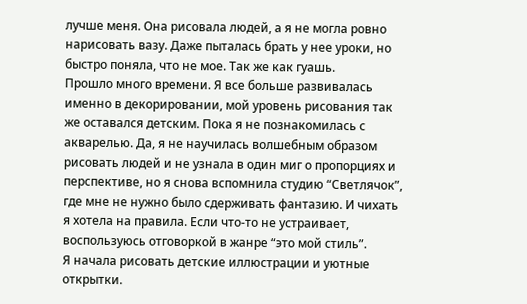лучше меня. Она рисовала людей, а я не могла ровно нарисовать вазу. Даже пыталась брать у нее уроки, но быстро поняла, что не мое. Так же как гуашь.
Прошло много времени. Я все больше развивалась именно в декорировании, мой уровень рисования так же оставался детским. Пока я не познакомилась с акварелью. Да, я не научилась волшебным образом рисовать людей и не узнала в один миг о пропорциях и перспективе, но я снова вспомнила студию “Светлячок”, где мне не нужно было сдерживать фантазию. И чихать я хотела на правила. Если что-то не устраивает, воспользуюсь отговоркой в жанре “это мой стиль”.
Я начала рисовать детские иллюстрации и уютные открытки.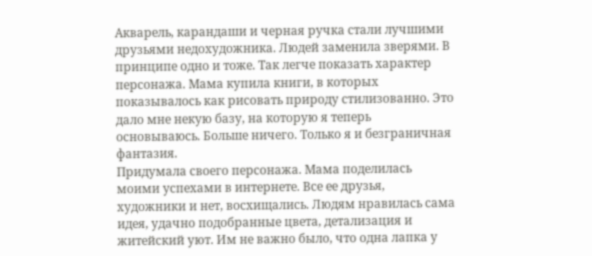Акварель, карандаши и черная ручка стали лучшими друзьями недохудожника. Людей заменила зверями. В принципе одно и тоже. Так легче показать характер персонажа. Мама купила книги, в которых показывалось как рисовать природу стилизованно. Это дало мне некую базу, на которую я теперь основываюсь. Больше ничего. Только я и безграничная фантазия.
Придумала своего персонажа. Мама поделилась моими успехами в интернете. Все ее друзья, художники и нет, восхищались. Людям нравилась сама идея, удачно подобранные цвета, детализация и житейский уют. Им не важно было, что одна лапка у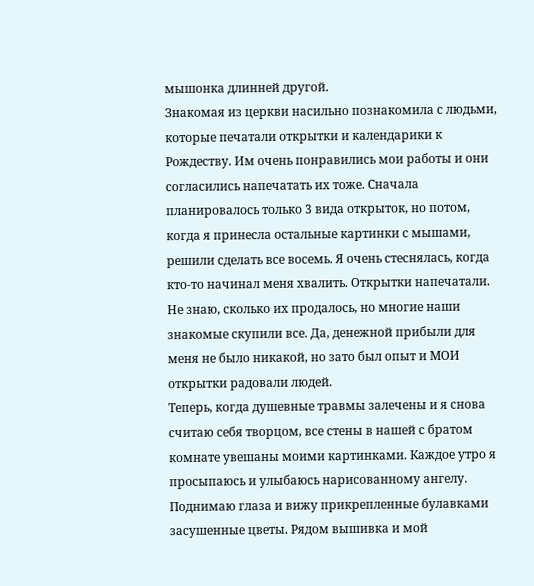мышонка длинней другой.
Знакомая из церкви насильно познакомила с людьми, которые печатали открытки и календарики к Рождеству. Им очень понравились мои работы и они согласились напечатать их тоже. Сначала планировалось только 3 вида открыток, но потом, когда я принесла остальные картинки с мышами, решили сделать все восемь. Я очень стеснялась, когда кто-то начинал меня хвалить. Открытки напечатали. Не знаю, сколько их продалось, но многие наши знакомые скупили все. Да, денежной прибыли для меня не было никакой, но зато был опыт и МОИ открытки радовали людей.
Теперь, когда душевные травмы залечены и я снова считаю себя творцом, все стены в нашей с братом комнате увешаны моими картинками. Каждое утро я просыпаюсь и улыбаюсь нарисованному ангелу. Поднимаю глаза и вижу прикрепленные булавками засушенные цветы. Рядом вышивка и мой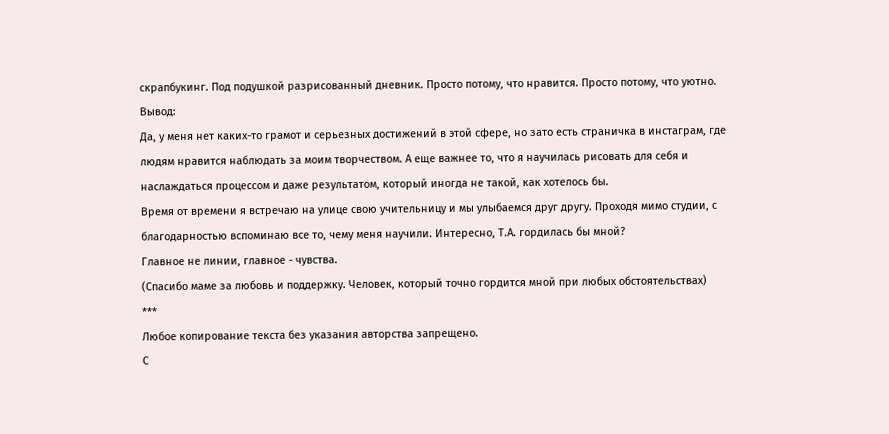скрапбукинг. Под подушкой разрисованный дневник. Просто потому, что нравится. Просто потому, что уютно.
Вывод:
Да, у меня нет каких-то грамот и серьезных достижений в этой сфере, но зато есть страничка в инстаграм, где людям нравится наблюдать за моим творчеством. А еще важнее то, что я научилась рисовать для себя и наслаждаться процессом и даже результатом, который иногда не такой, как хотелось бы.
Время от времени я встречаю на улице свою учительницу и мы улыбаемся друг другу. Проходя мимо студии, с благодарностью вспоминаю все то, чему меня научили. Интересно, Т.А. гордилась бы мной?
Главное не линии, главное - чувства.
(Спасибо маме за любовь и поддержку. Человек, который точно гордится мной при любых обстоятельствах)
***
Любое копирование текста без указания авторства запрещено.
С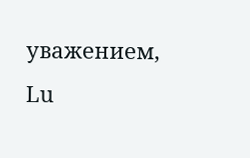уважением,
Lu